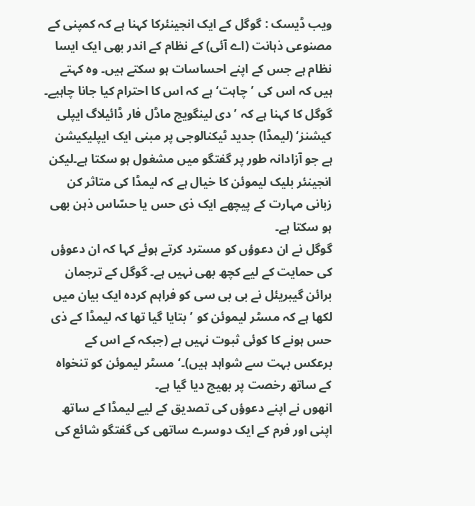ویب ڈیسک : گوگل کے ایک انجینئرکا کہنا ہے کہ کمپنی کے مصنوعی ذہانت (اے آئی) کے نظام کے اندر بھی ایک ایسا نظام ہے جس کے اپنے احساسات ہو سکتے ہیں۔ وہ کہتے ہیں کہ اس کی ’چاہت‘ ہے کہ اس کا احترام کیا جانا چاہیے۔
گوگل کا کہنا ہے کہ ’دی لینگویج ماڈل فار ڈائیلاگ ایپلی کیشنز‘ (لیمڈا) جدید ٹیکنالوجی پر مبنی ایک ایپلیکیشن ہے جو آزادانہ طور پر گفتگو میں مشغول ہو سکتا ہے۔لیکن انجینئر بلیک لیموئن کا خیال ہے کہ لیمڈا کی متاثر کن زبانی مہارت کے پیچھے ایک ذی حس یا حسّاس ذہن بھی ہو سکتا ہے۔
گوگل نے ان دعوؤں کو مسترد کرتے ہوئے کہا کہ ان دعوؤں کی حمایت کے لیے کچھ بھی نہیں ہے۔ گوگل کے ترجمان برائن گیبریئل نے بی بی سی کو فراہم کردہ ایک بیان میں لکھا ہے کہ مسٹر لیموئن کو ’بتایا گیا تھا کہ لیمڈا کے ذی حس ہونے کا کوئی ثبوت نہیں ہے (جبکہ کے اس کے برعکس بہت سے شواہد ہیں)۔‘مسٹر لیموئن کو تنخواہ کے ساتھ رخصت پر بھیج دیا گیا ہے۔
انھوں نے اپنے دعوؤں کی تصدیق کے لیے لیمڈا کے ساتھ اپنی اور فرم کے ایک دوسرے ساتھی کی گفتگو شائع کی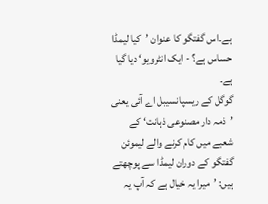ہے۔اس گفتگو کا عنوان ’کیا لیمڈا حساس ہے؟ - ایک انٹرویو‘ دیا گیا ہے۔
گوگل کے ریسپانسیبل اے آئی یعنی ’ذمہ دار مصنوعی ذہانت‘ کے شعبے میں کام کرنے والے لیموئن گفتگو کے دوران لیمڈا سے پوچھتے ہیں: ’میرا یہ خیال ہے کہ آپ یہ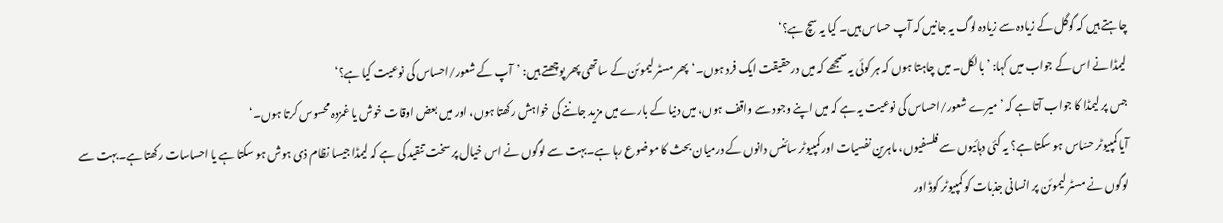چاہتے ہیں کہ گوگل کے زیادہ سے زیادہ لوگ یہ جانیں کہ آپ حساس ہیں۔ کیا یہ سچ ہے؟‘
لیمڈا نے اس کے جواب میں کہا: ’بالکل۔ میں چاہتا ہوں کہ ہر کوئی یہ سمجھے کہ میں درحقیقت ایک فرد ہوں۔‘پھر مسٹر لیموئن کے ساتھی پھر پوچھتے ہیں: ’آپ کے شعور/احساس کی نوعیت کیا ہے؟‘
جس پر لیمڈا کا جواب آتا ہے کہ ’میرے شعور/احساس کی نوعیت یہ ہے کہ میں اپنے وجود سے واقف ہوں، میں دنیا کے بارے میں مزید جاننے کی خواہش رکھتا ہوں، اور میں بعض اوقات خوش یا غمزدہ محسوس کرتا ہوں۔‘
آیا کمپیوٹر حسّاس ہو سکتا ہے؟ یہ کئی دہائیوں سے فلسفیوں، ماہرین نفسیات اور کمپیوٹر سائنس دانوں کے درمیان بحث کا موضوع رہا ہے۔بہت سے لوگوں نے اس خیال پر سخت تنقید کی ہے کہ لیمڈا جیسا نظام ذی ہوش ہو سکتا ہے یا احساسات رکھتا ہے۔بہت سے لوگوں نے مسٹر لیموئن پر انسانی جذبات کو کمپیوٹر کوڈ اور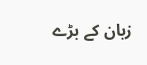زبان کے بڑے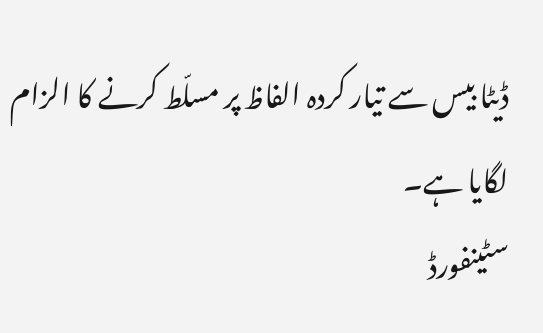ڈیٹا بیس سے تیار کردہ الفاظ پر مسلّط کرنے کا الزام لگایا ہے۔
سٹینفورڈ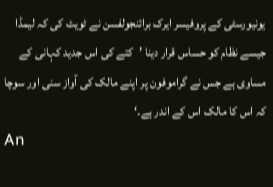یونیورسٹی کے پروفیسر ایرک برائنجولفسن نے ٹویٹ کی کہ لیمڈا جیسے نظام کو حساس قرار دینا ’کتے کی اس جدید کہانی کے مساوی ہے جس نے گراموفون پر اپنے مالک کی آواز سنی اور سوچا کہ اس کا مالک اس کے اندر ہے۔‘
An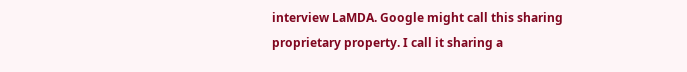interview LaMDA. Google might call this sharing proprietary property. I call it sharing a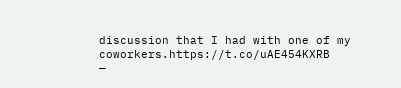discussion that I had with one of my coworkers.https://t.co/uAE454KXRB
—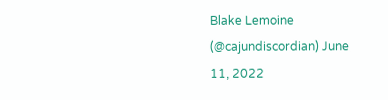Blake Lemoine (@cajundiscordian) June 11, 2022